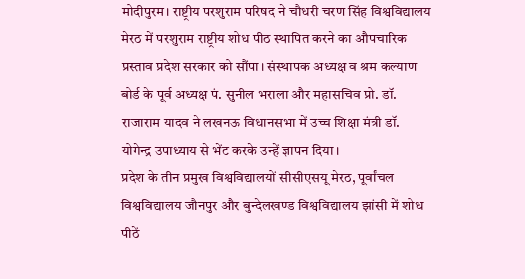मोदीपुरम। राष्ट्रीय परशुराम परिषद ने चौधरी चरण सिंह विश्वविद्यालय मेरठ में परशुराम राष्ट्रीय शोध पीठ स्थापित करने का औपचारिक प्रस्ताव प्रदेश सरकार को सौंपा। संस्थापक अध्यक्ष व श्रम कल्याण बोर्ड के पूर्व अध्यक्ष पं. सुनील भराला और महासचिव प्रो. डॉ. राजाराम यादव ने लखनऊ विधानसभा में उच्च शिक्षा मंत्री डॉ. योगेन्द्र उपाध्याय से भेंट करके उन्हें ज्ञापन दिया।
प्रदेश के तीन प्रमुख विश्वविद्यालयों सीसीएसयू मेरठ, पूर्वांचल विश्वविद्यालय जौनपुर और बुन्देलखण्ड विश्वविद्यालय झांसी में शोध पीठें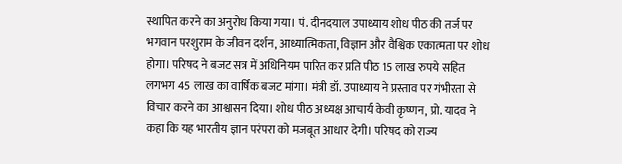स्थापित करने का अनुरोध किया गया। पं. दीनदयाल उपाध्याय शोध पीठ की तर्ज पर भगवान परशुराम के जीवन दर्शन, आध्यात्मिकता, विज्ञान और वैश्विक एकात्मता पर शोध होगा। परिषद ने बजट सत्र में अधिनियम पारित कर प्रति पीठ 15 लाख रुपये सहित लगभग 45 लाख का वार्षिक बजट मांगा। मंत्री डॉ. उपाध्याय ने प्रस्ताव पर गंभीरता से विचार करने का आश्वासन दिया। शोध पीठ अध्यक्ष आचार्य केवी कृष्णन, प्रो. यादव ने कहा कि यह भारतीय ज्ञान परंपरा को मजबूत आधार देगी। परिषद को राज्य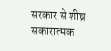सरकार से शीघ्र सकारात्मक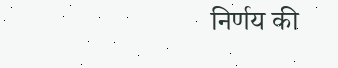निर्णय की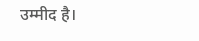उम्मीद है।